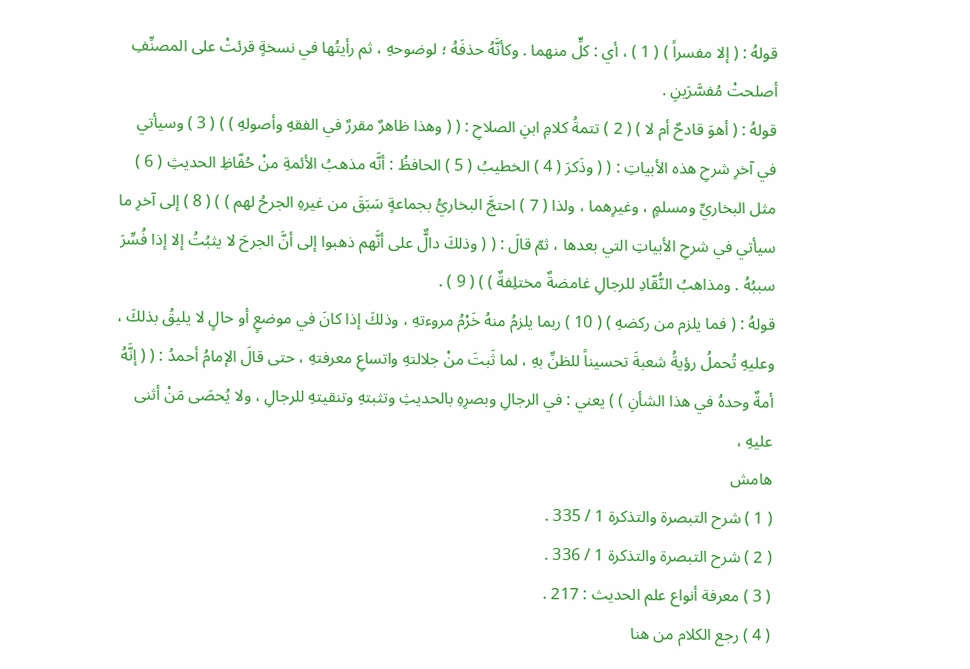قولهُ : ( إلا مفسراً ) ( 1 ) ، أي : كلٍّ منهما . وكأنَّهُ حذفَهُ ؛ لوضوحهِ ، ثم رأيتُها في نسخةٍ قرئتْ على المصنِّفِ أصلحتْ مُفسَّرَينِ .
قولهُ : ( أهوَ قادحٌ أم لا ) ( 2 ) تتمةُ كلامِ ابنِ الصلاحِ : ( ( وهذا ظاهرٌ مقررٌ في الفقهِ وأصولهِ ) ) ( 3 ) وسيأتي في آخرِ شرحِ هذه الأبياتِ : ( ( وذَكرَ ( 4 ) الخطيبُ ( 5 ) الحافظُ : أنَّه مذهبُ الأئمةِ منْ حُفّاظِ الحديثِ ( 6 ) مثل البخاريِّ ومسلمٍ ، وغيرِهما ، ولذا ( 7 ) احتجَّ البخاريُّ بجماعةٍ سَبَقَ من غيرهِ الجرحُ لهم ) ) ( 8 ) إلى آخرِ ما سيأتي في شرحِ الأبياتِ التي بعدها ، ثمّ قالَ : ( ( وذلكَ دالٌّ على أنَّهم ذهبوا إلى أنَّ الجرحَ لا يثبُتُ إلا إذا فُسِّرَ سببُهُ . ومذاهبُ النُّقّادِ للرجالِ غامضةٌ مختلِفةٌ ) ) ( 9 ) .
قولهُ : ( فما يلزم من ركضهِ ) ( 10 ) ربما يلزمُ منهُ خَرْمُ مروءتهِ ، وذلكَ إذا كانَ في موضعٍ أو حالٍ لا يليقُ بذلكَ ، وعليهِ تُحملُ رؤيةُ شعبةَ تحسيناً للظنِّ بهِ ، لما ثَبتَ منْ جلالتهِ واتساعِ معرفتهِ ، حتى قالَ الإمامُ أحمدُ : ( ( إنَّهُ أمةٌ وحدهُ في هذا الشأنِ ) ) يعني : في الرجالِ وبصرِهِ بالحديثِ وتثبتهِ وتنقيتهِ للرجالِ ، ولا يُحصَى مَنْ أثنى عليهِ ،
هامش
( 1 ) شرح التبصرة والتذكرة 1 / 335 .
( 2 ) شرح التبصرة والتذكرة 1 / 336 .
( 3 ) معرفة أنواع علم الحديث : 217 .
( 4 ) رجع الكلام من هنا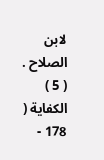لابن الصلاح .
( 5 ) الكفاية ( 178 -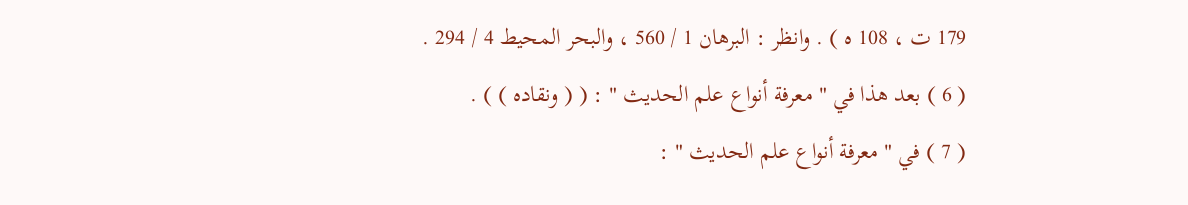179 ت ، 108 ه ) . وانظر : البرهان 1 / 560 ، والبحر المحيط 4 / 294 .
( 6 ) بعد هذا في " معرفة أنواع علم الحديث " : ( ( ونقاده ) ) .
( 7 ) في " معرفة أنواع علم الحديث " :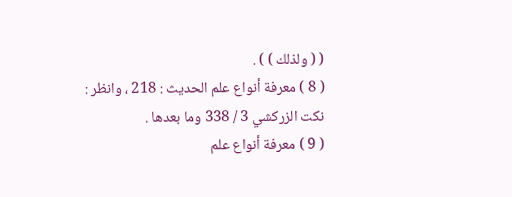( ( ولذلك ) ) .
( 8 ) معرفة أنواع علم الحديث : 218 ، وانظر : نكت الزركشي 3 / 338 وما بعدها .
( 9 ) معرفة أنواع علم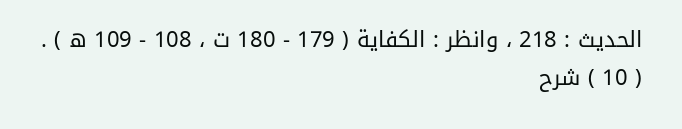الحديث : 218 ، وانظر : الكفاية ( 179 - 180 ت ، 108 - 109 ه ) .
( 10 ) شرح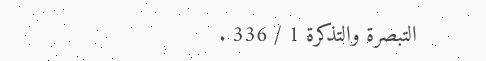التبصرة والتذكرة 1 / 336 .